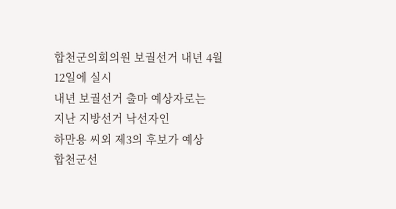합천군의회의원 보궐선거 내년 4월 12일에 실시
내년 보궐선거 출마 예상자로는
지난 지방선거 낙선자인
하만용 씨외 제3의 후보가 예상
합천군선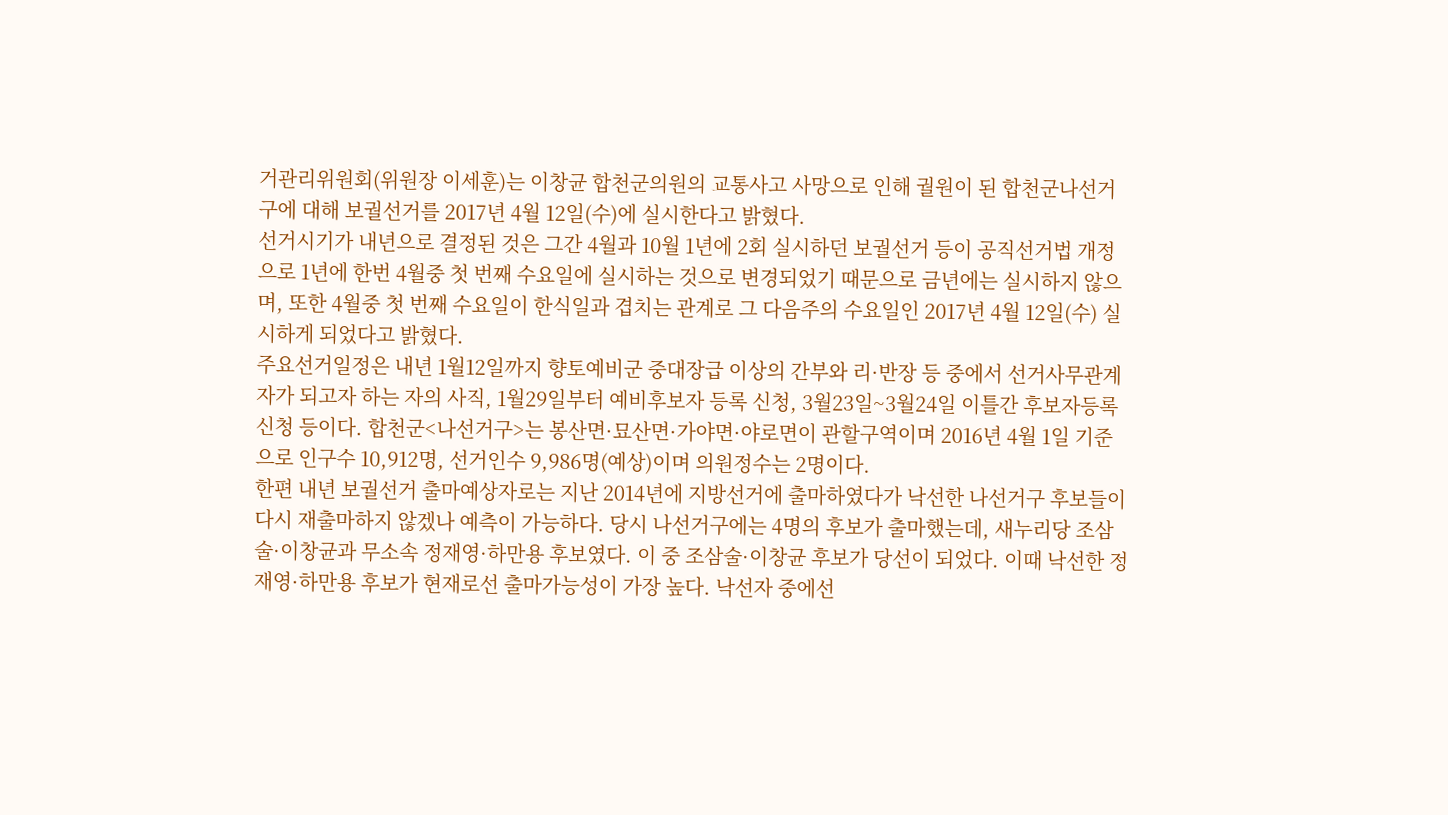거관리위원회(위원장 이세훈)는 이창균 합천군의원의 교통사고 사망으로 인해 궐원이 된 합천군나선거구에 대해 보궐선거를 2017년 4월 12일(수)에 실시한다고 밝혔다.
선거시기가 내년으로 결정된 것은 그간 4월과 10월 1년에 2회 실시하던 보궐선거 등이 공직선거법 개정으로 1년에 한번 4월중 첫 번째 수요일에 실시하는 것으로 변경되었기 때문으로 금년에는 실시하지 않으며, 또한 4월중 첫 번째 수요일이 한식일과 겹치는 관계로 그 다음주의 수요일인 2017년 4월 12일(수) 실시하게 되었다고 밝혔다.
주요선거일정은 내년 1월12일까지 향토예비군 중대장급 이상의 간부와 리·반장 등 중에서 선거사무관계자가 되고자 하는 자의 사직, 1월29일부터 예비후보자 등록 신청, 3월23일~3월24일 이틀간 후보자등록신청 등이다. 합천군<나선거구>는 봉산면·묘산면·가야면·야로면이 관할구역이며 2016년 4월 1일 기준으로 인구수 10,912명, 선거인수 9,986명(예상)이며 의원정수는 2명이다.
한편 내년 보궐선거 출마예상자로는 지난 2014년에 지방선거에 출마하였다가 낙선한 나선거구 후보들이 다시 재출마하지 않겠나 예측이 가능하다. 당시 나선거구에는 4명의 후보가 출마했는데, 새누리당 조삼술·이창균과 무소속 정재영·하만용 후보였다. 이 중 조삼술·이창균 후보가 당선이 되었다. 이때 낙선한 정재영·하만용 후보가 현재로선 출마가능성이 가장 높다. 낙선자 중에선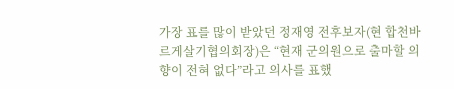가장 표를 많이 받았던 정재영 전후보자(현 합천바르게살기협의회장)은 “현재 군의원으로 출마할 의향이 전혀 없다”라고 의사를 표했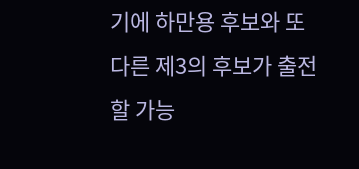기에 하만용 후보와 또다른 제3의 후보가 출전할 가능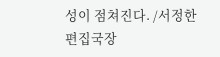성이 점쳐진다. /서정한 편집국장